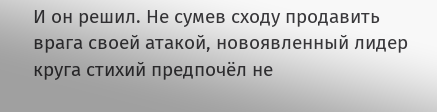И он решил. Не сумев сходу продавить врага своей атакой, новоявленный лидер круга стихий предпочёл не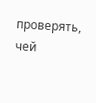проверять, чей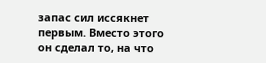запас сил иссякнет первым. Вместо этого он сделал то, на что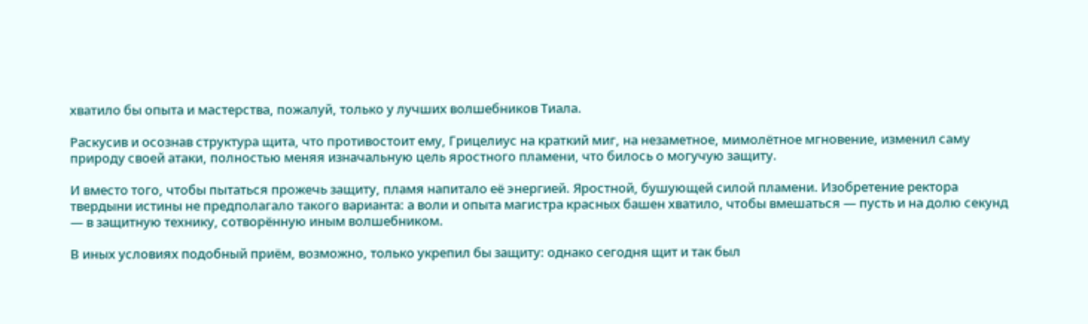хватило бы опыта и мастерства, пожалуй, только у лучших волшебников Тиала.

Раскусив и осознав структура щита, что противостоит ему, Грицелиус на краткий миг, на незаметное, мимолётное мгновение, изменил саму природу своей атаки, полностью меняя изначальную цель яростного пламени, что билось о могучую защиту.

И вместо того, чтобы пытаться прожечь защиту, пламя напитало её энергией. Яростной, бушующей силой пламени. Изобретение ректора твердыни истины не предполагало такого варианта: а воли и опыта магистра красных башен хватило, чтобы вмешаться — пусть и на долю секунд — в защитную технику, сотворённую иным волшебником.

В иных условиях подобный приём, возможно, только укрепил бы защиту: однако сегодня щит и так был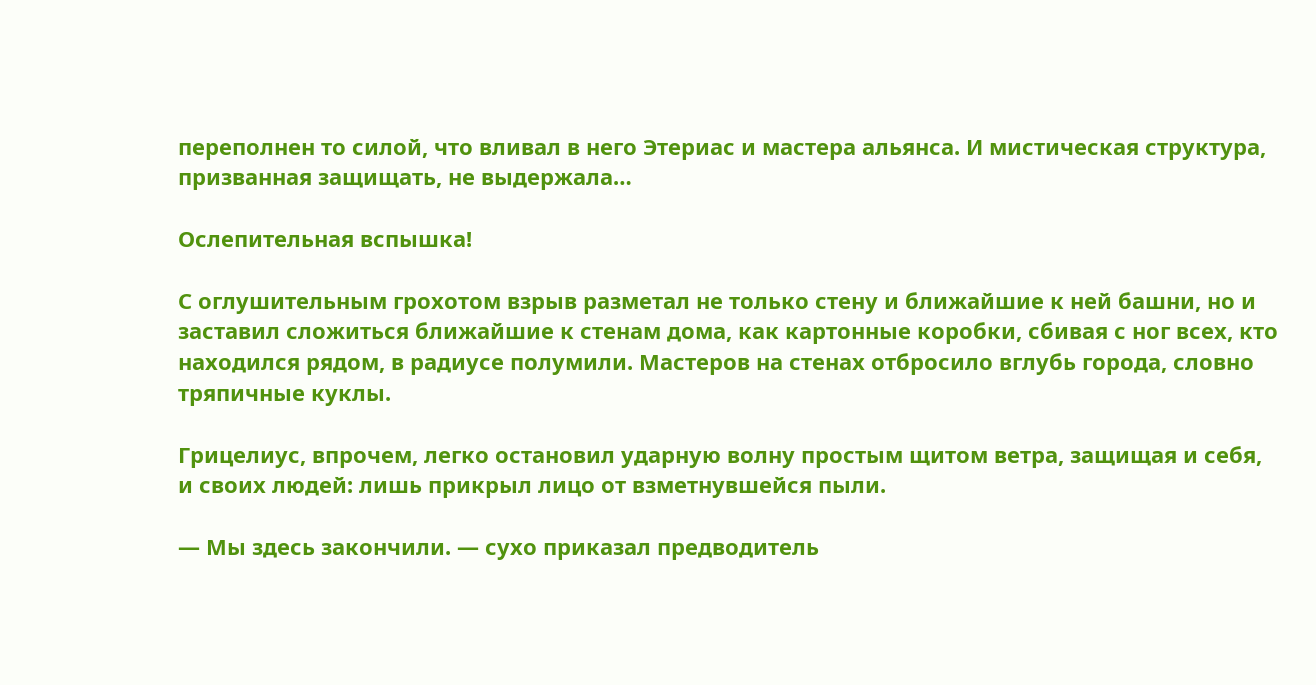переполнен то силой, что вливал в него Этериас и мастера альянса. И мистическая структура, призванная защищать, не выдержала…

Ослепительная вспышка!

С оглушительным грохотом взрыв разметал не только стену и ближайшие к ней башни, но и заставил сложиться ближайшие к стенам дома, как картонные коробки, сбивая с ног всех, кто находился рядом, в радиусе полумили. Мастеров на стенах отбросило вглубь города, словно тряпичные куклы.

Грицелиус, впрочем, легко остановил ударную волну простым щитом ветра, защищая и себя, и своих людей: лишь прикрыл лицо от взметнувшейся пыли.

— Мы здесь закончили. — сухо приказал предводитель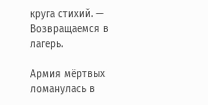круга стихий. — Возвращаемся в лагерь.

Армия мёртвых ломанулась в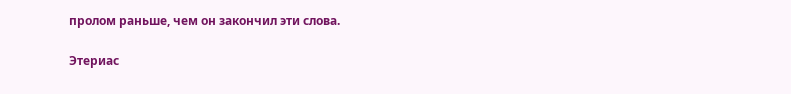пролом раньше, чем он закончил эти слова.

Этериас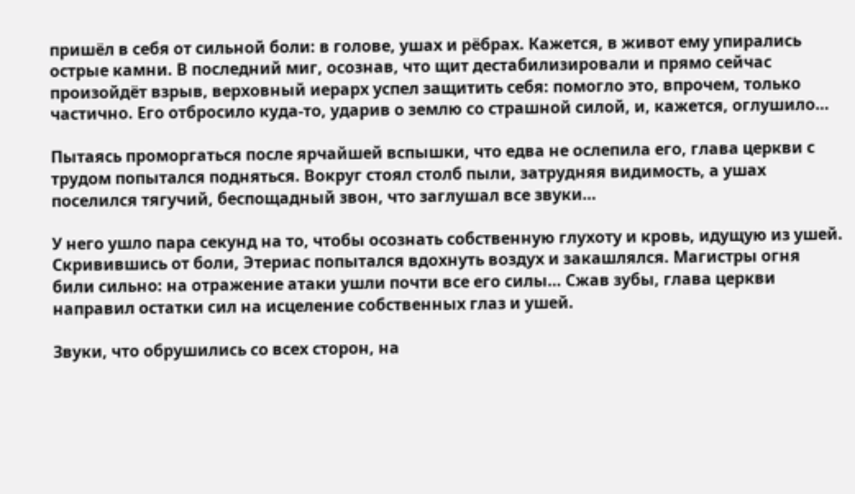пришёл в себя от сильной боли: в голове, ушах и рёбрах. Кажется, в живот ему упирались острые камни. В последний миг, осознав, что щит дестабилизировали и прямо сейчас произойдёт взрыв, верховный иерарх успел защитить себя: помогло это, впрочем, только частично. Его отбросило куда-то, ударив о землю со страшной силой, и, кажется, оглушило…

Пытаясь проморгаться после ярчайшей вспышки, что едва не ослепила его, глава церкви с трудом попытался подняться. Вокруг стоял столб пыли, затрудняя видимость, а ушах поселился тягучий, беспощадный звон, что заглушал все звуки…

У него ушло пара секунд на то, чтобы осознать собственную глухоту и кровь, идущую из ушей. Скривившись от боли, Этериас попытался вдохнуть воздух и закашлялся. Магистры огня били сильно: на отражение атаки ушли почти все его силы… Сжав зубы, глава церкви направил остатки сил на исцеление собственных глаз и ушей.

Звуки, что обрушились со всех сторон, на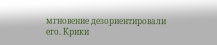мгновение дезориентировали его. Крики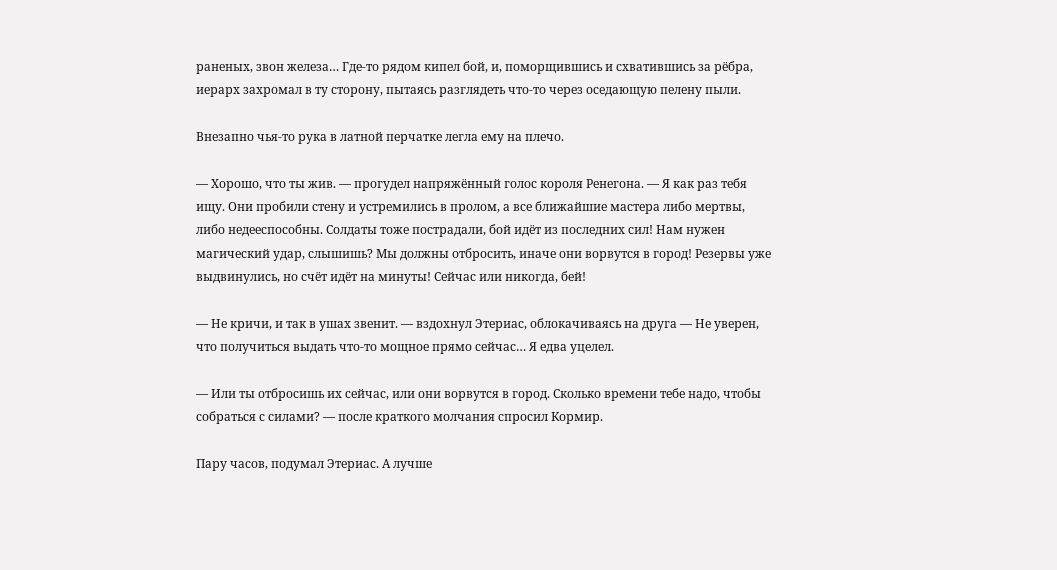раненых, звон железа… Где-то рядом кипел бой, и, поморщившись и схватившись за рёбра, иерарх захромал в ту сторону, пытаясь разглядеть что-то через оседающую пелену пыли.

Внезапно чья-то рука в латной перчатке легла ему на плечо.

— Хорошо, что ты жив. — прогудел напряжённый голос короля Ренегона. — Я как раз тебя ищу. Они пробили стену и устремились в пролом, а все ближайшие мастера либо мертвы, либо недееспособны. Солдаты тоже пострадали, бой идёт из последних сил! Нам нужен магический удар, слышишь? Мы должны отбросить, иначе они ворвутся в город! Резервы уже выдвинулись, но счёт идёт на минуты! Сейчас или никогда, бей!

— Не кричи, и так в ушах звенит. — вздохнул Этериас, облокачиваясь на друга — Не уверен, что получиться выдать что-то мощное прямо сейчас… Я едва уцелел.

— Или ты отбросишь их сейчас, или они ворвутся в город. Сколько времени тебе надо, чтобы собраться с силами? — после краткого молчания спросил Кормир.

Пару часов, подумал Этериас. А лучше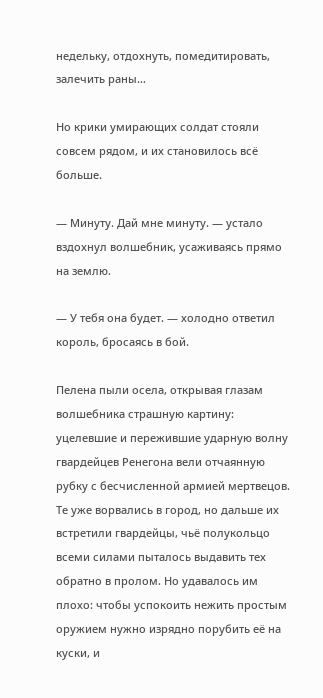недельку, отдохнуть, помедитировать, залечить раны…

Но крики умирающих солдат стояли совсем рядом, и их становилось всё больше.

— Минуту. Дай мне минуту. — устало вздохнул волшебник, усаживаясь прямо на землю.

— У тебя она будет. — холодно ответил король, бросаясь в бой.

Пелена пыли осела, открывая глазам волшебника страшную картину: уцелевшие и пережившие ударную волну гвардейцев Ренегона вели отчаянную рубку с бесчисленной армией мертвецов. Те уже ворвались в город, но дальше их встретили гвардейцы, чьё полукольцо всеми силами пыталось выдавить тех обратно в пролом. Но удавалось им плохо: чтобы успокоить нежить простым оружием нужно изрядно порубить её на куски, и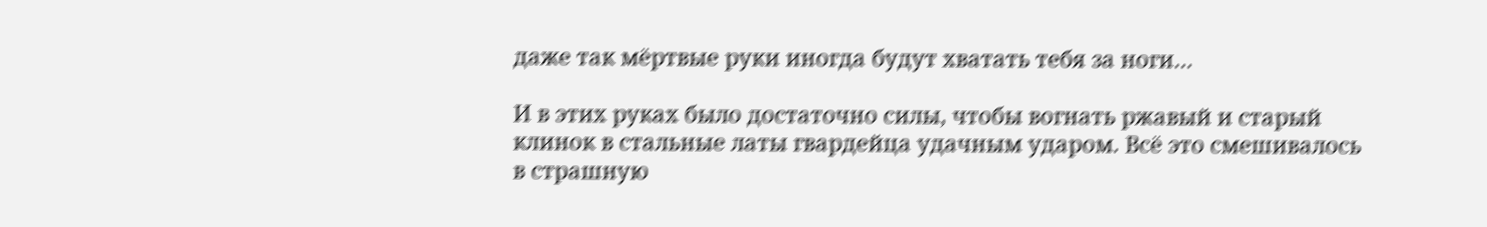даже так мёртвые руки иногда будут хватать тебя за ноги…

И в этих руках было достаточно силы, чтобы вогнать ржавый и старый клинок в стальные латы гвардейца удачным ударом. Всё это смешивалось в страшную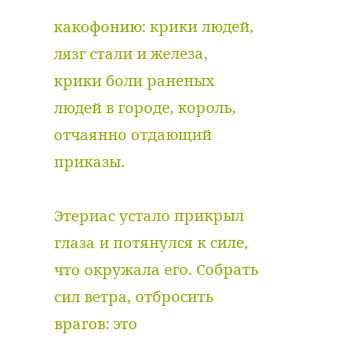какофонию: крики людей, лязг стали и железа, крики боли раненых людей в городе, король, отчаянно отдающий приказы.

Этериас устало прикрыл глаза и потянулся к силе, что окружала его. Собрать сил ветра, отбросить врагов: это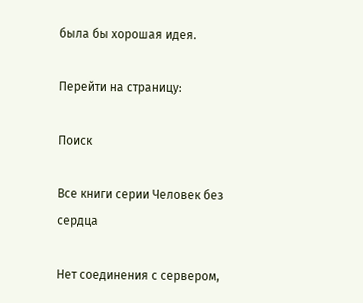была бы хорошая идея.

Перейти на страницу:

Поиск

Все книги серии Человек без сердца

Нет соединения с сервером,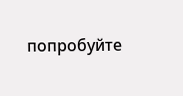попробуйте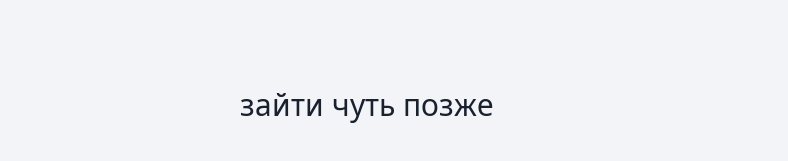зайти чуть позже